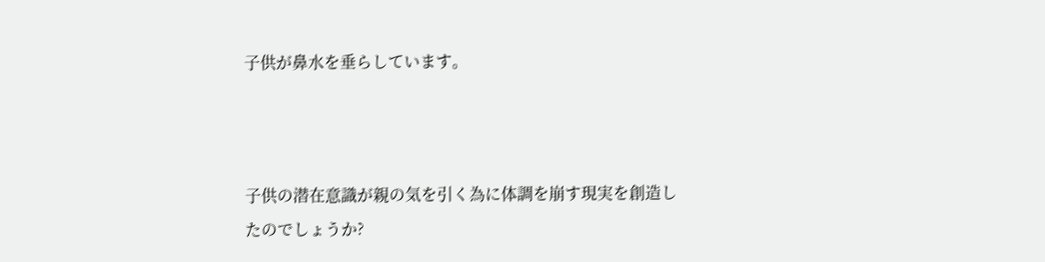子供が鼻水を垂らしています。



子供の潜在意識が親の気を引く為に体調を崩す現実を創造したのでしょうか?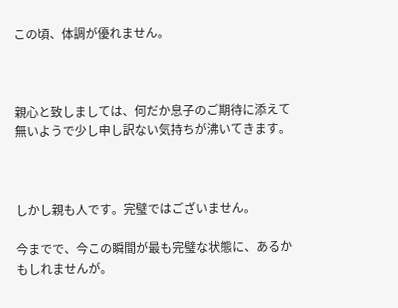この頃、体調が優れません。



親心と致しましては、何だか息子のご期待に添えて無いようで少し申し訳ない気持ちが沸いてきます。



しかし親も人です。完璧ではございません。

今までで、今この瞬間が最も完璧な状態に、あるかもしれませんが。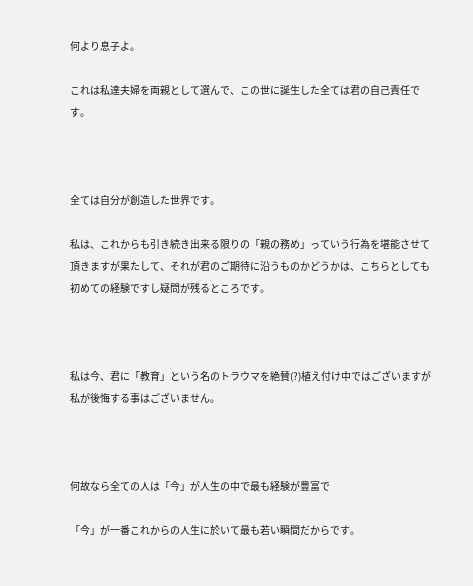何より息子よ。

これは私達夫婦を両親として選んで、この世に誕生した全ては君の自己責任です。



全ては自分が創造した世界です。

私は、これからも引き続き出来る限りの「親の務め」っていう行為を堪能させて頂きますが果たして、それが君のご期待に沿うものかどうかは、こちらとしても初めての経験ですし疑問が残るところです。



私は今、君に「教育」という名のトラウマを絶賛(?)植え付け中ではございますが私が後悔する事はございません。



何故なら全ての人は「今」が人生の中で最も経験が豊富で

「今」が一番これからの人生に於いて最も若い瞬間だからです。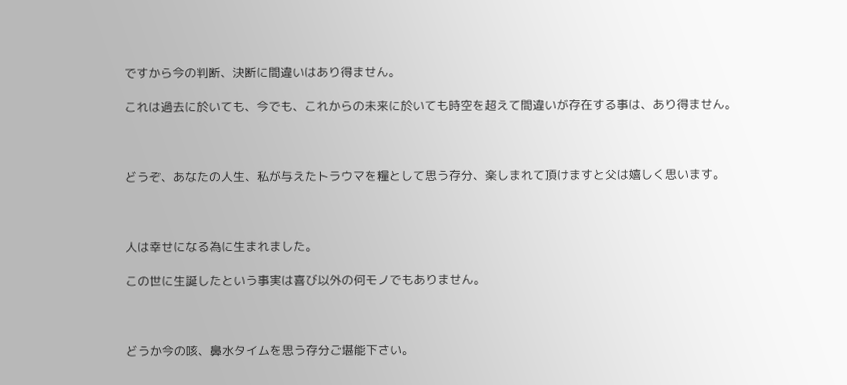ですから今の判断、決断に間違いはあり得ません。

これは過去に於いても、今でも、これからの未来に於いても時空を超えて間違いが存在する事は、あり得ません。



どうぞ、あなたの人生、私が与えたトラウマを糧として思う存分、楽しまれて頂けますと父は嬉しく思います。



人は幸せになる為に生まれました。

この世に生誕したという事実は喜び以外の何モノでもありません。



どうか今の咳、鼻水タイムを思う存分ご堪能下さい。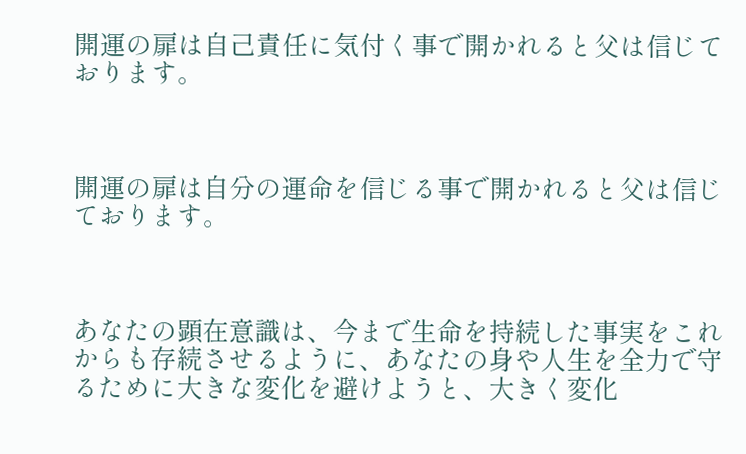開運の扉は自己責任に気付く事で開かれると父は信じております。



開運の扉は自分の運命を信じる事で開かれると父は信じております。



あなたの顕在意識は、今まで生命を持続した事実をこれからも存続させるように、あなたの身や人生を全力で守るために大きな変化を避けようと、大きく変化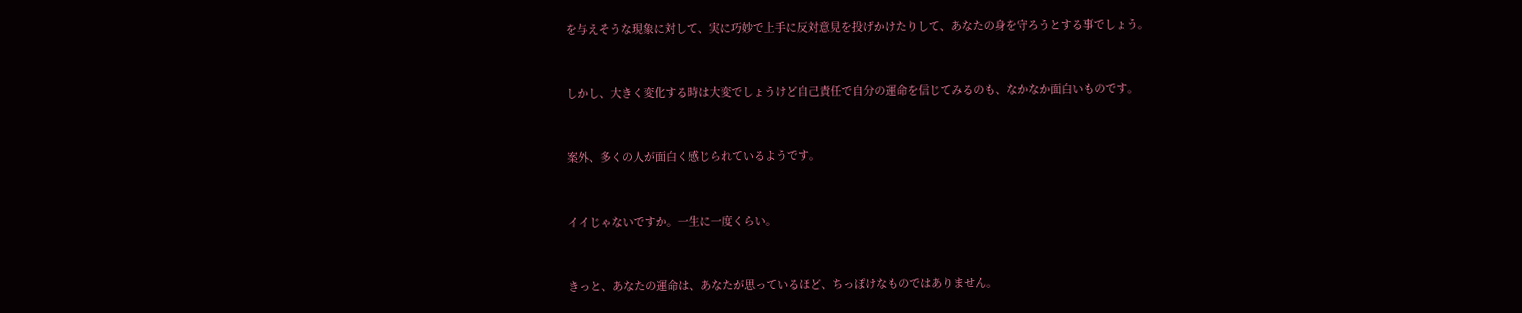を与えそうな現象に対して、実に巧妙で上手に反対意見を投げかけたりして、あなたの身を守ろうとする事でしょう。



しかし、大きく変化する時は大変でしょうけど自己責任で自分の運命を信じてみるのも、なかなか面白いものです。



案外、多くの人が面白く感じられているようです。



イイじゃないですか。一生に一度くらい。



きっと、あなたの運命は、あなたが思っているほど、ちっぽけなものではありません。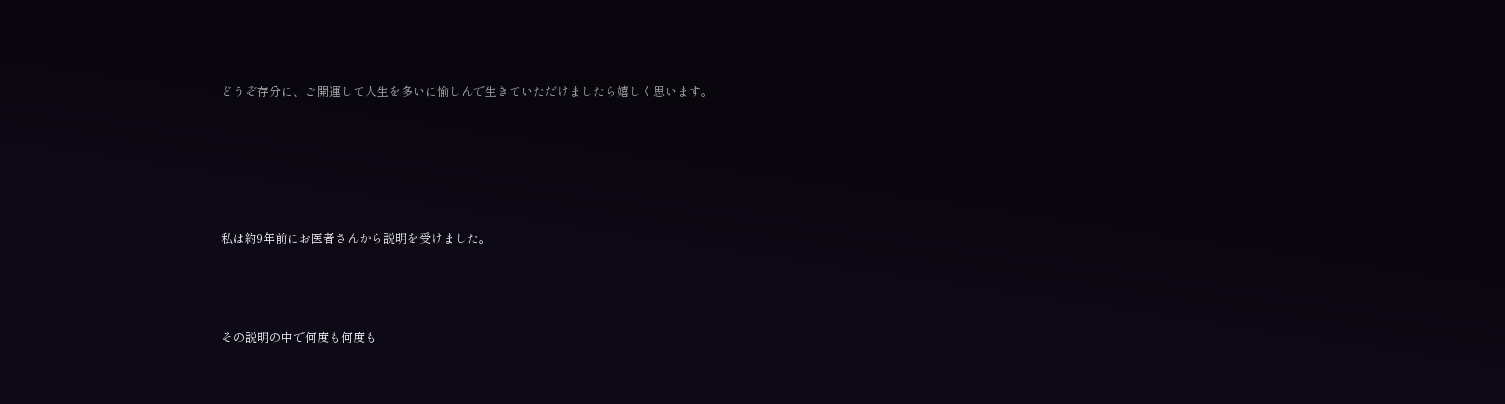どうぞ存分に、ご開運して人生を多いに愉しんで生きていただけましたら嬉しく思います。





私は約9年前にお医者さんから説明を受けました。



その説明の中で何度も何度も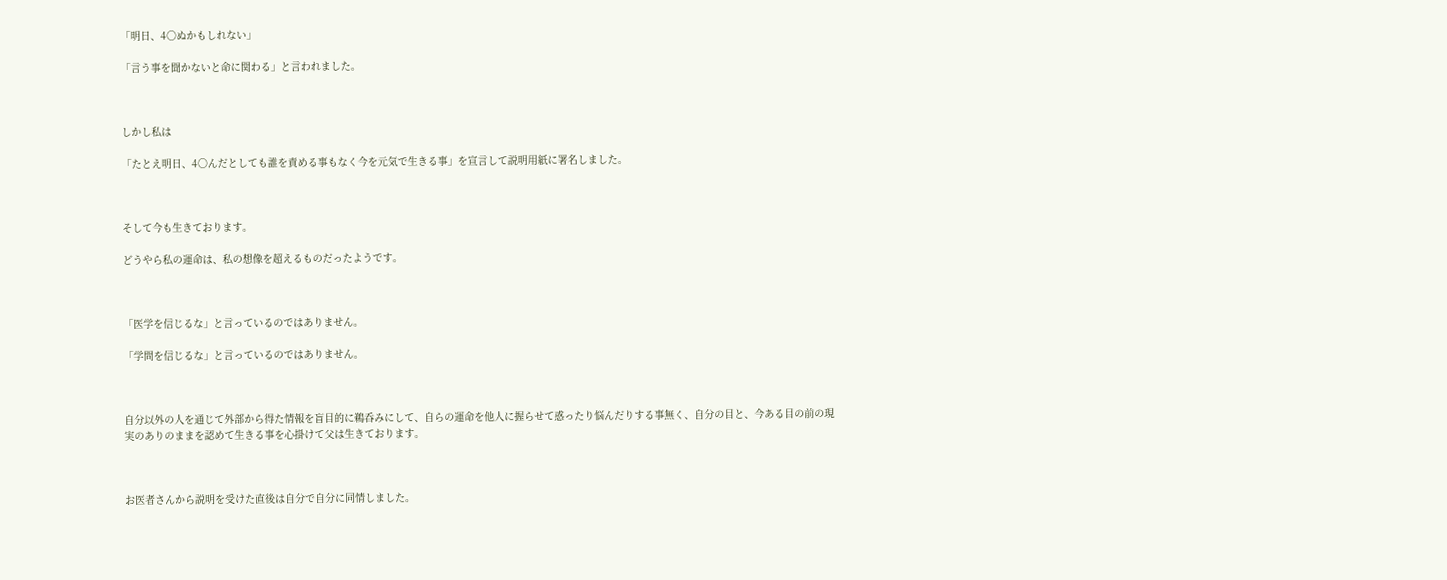「明日、4〇ぬかもしれない」

「言う事を聞かないと命に関わる」と言われました。



しかし私は

「たとえ明日、4〇んだとしても誰を責める事もなく今を元気で生きる事」を宣言して説明用紙に署名しました。



そして今も生きております。

どうやら私の運命は、私の想像を超えるものだったようです。



「医学を信じるな」と言っているのではありません。

「学問を信じるな」と言っているのではありません。



自分以外の人を通じて外部から得た情報を盲目的に鵜呑みにして、自らの運命を他人に握らせて惑ったり悩んだりする事無く、自分の目と、今ある目の前の現実のありのままを認めて生きる事を心掛けて父は生きております。



お医者さんから説明を受けた直後は自分で自分に同情しました。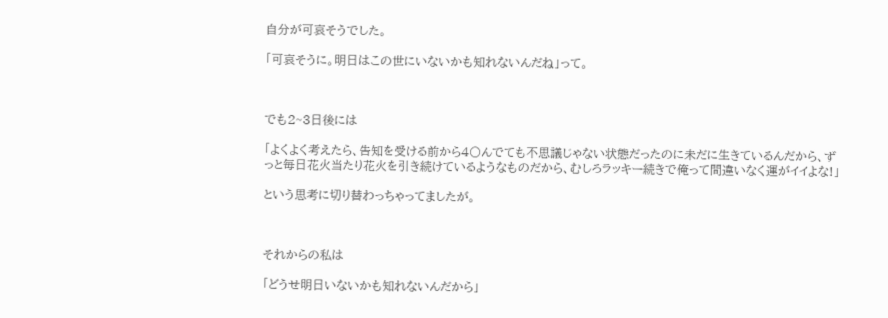自分が可哀そうでした。

「可哀そうに。明日はこの世にいないかも知れないんだね」って。



でも2~3日後には

「よくよく考えたら、告知を受ける前から4〇んでても不思議じゃない状態だったのに未だに生きているんだから、ずっと毎日花火当たり花火を引き続けているようなものだから、むしろラッキー続きで俺って間違いなく運がイイよな!」

という思考に切り替わっちゃってましたが。



それからの私は

「どうせ明日いないかも知れないんだから」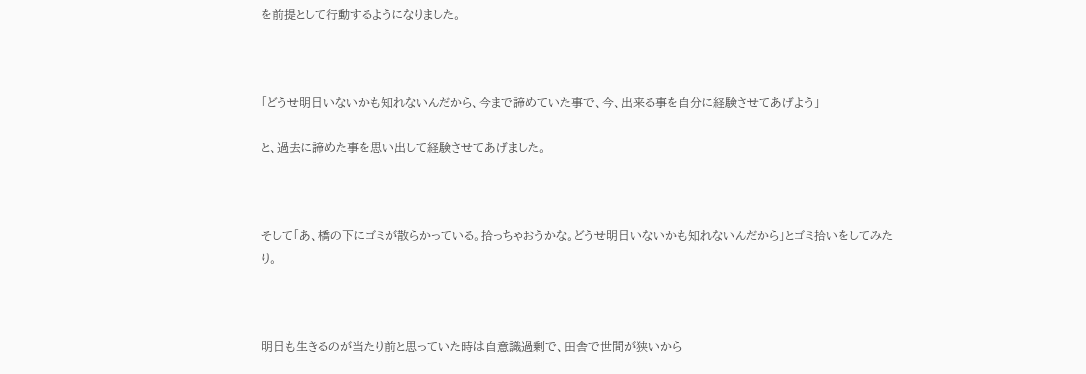を前提として行動するようになりました。



「どうせ明日いないかも知れないんだから、今まで諦めていた事で、今、出来る事を自分に経験させてあげよう」

と、過去に諦めた事を思い出して経験させてあげました。



そして「あ、橋の下にゴミが散らかっている。拾っちゃおうかな。どうせ明日いないかも知れないんだから」とゴミ拾いをしてみたり。



明日も生きるのが当たり前と思っていた時は自意識過剰で、田舎で世間が狭いから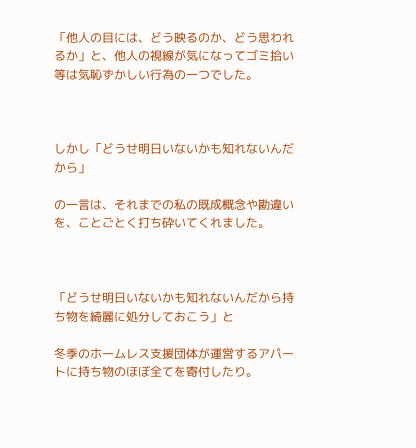「他人の目には、どう映るのか、どう思われるか」と、他人の視線が気になってゴミ拾い等は気恥ずかしい行為の一つでした。



しかし「どうせ明日いないかも知れないんだから」

の一言は、それまでの私の既成概念や勘違いを、ことごとく打ち砕いてくれました。



「どうせ明日いないかも知れないんだから持ち物を綺麗に処分しておこう」と

冬季のホームレス支援団体が運営するアパートに持ち物のほぼ全てを寄付したり。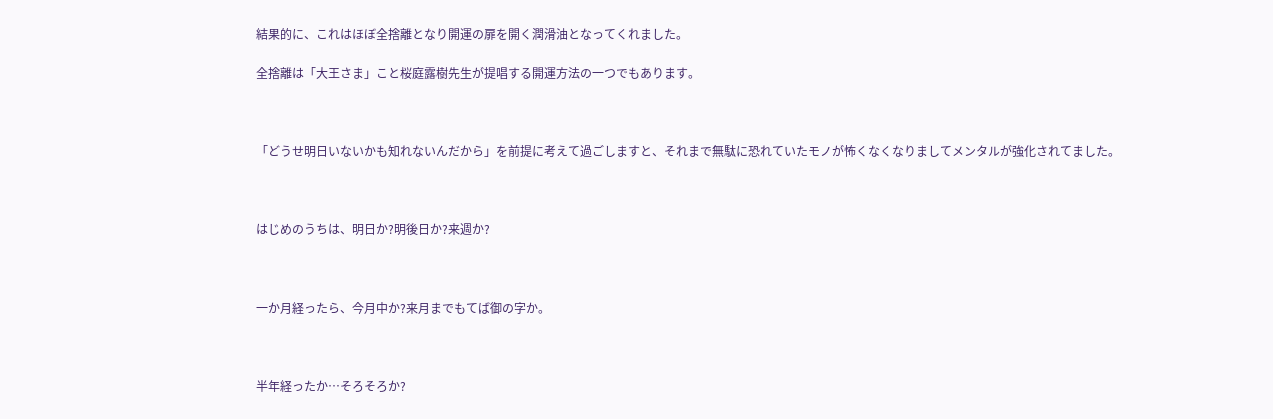結果的に、これはほぼ全捨離となり開運の扉を開く潤滑油となってくれました。

全捨離は「大王さま」こと桜庭露樹先生が提唱する開運方法の一つでもあります。



「どうせ明日いないかも知れないんだから」を前提に考えて過ごしますと、それまで無駄に恐れていたモノが怖くなくなりましてメンタルが強化されてました。



はじめのうちは、明日か?明後日か?来週か?



一か月経ったら、今月中か?来月までもてば御の字か。



半年経ったか…そろそろか?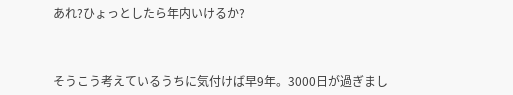あれ?ひょっとしたら年内いけるか?



そうこう考えているうちに気付けば早9年。3000日が過ぎまし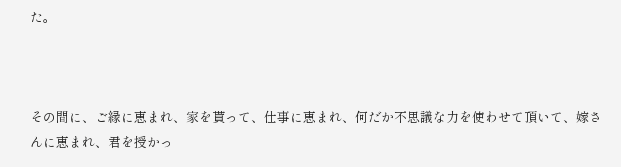た。



その間に、ご縁に恵まれ、家を貰って、仕事に恵まれ、何だか不思議な力を使わせて頂いて、嫁さんに恵まれ、君を授かっ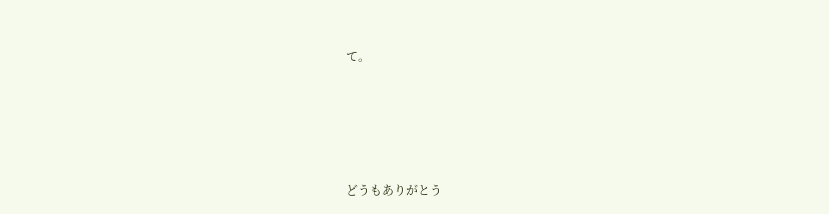て。





どうもありがとう